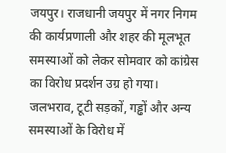जयपुर। राजधानी जयपुर में नगर निगम की कार्यप्रणाली और शहर की मूलभूत समस्याओं को लेकर सोमवार को कांग्रेस का विरोध प्रदर्शन उग्र हो गया। जलभराव, टूटी सड़कों, गड्ढों और अन्य समस्याओं के विरोध में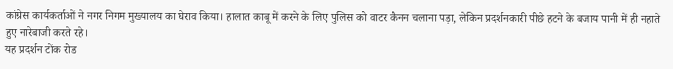कांग्रेस कार्यकर्ताओं ने नगर निगम मुख्यालय का घेराव किया। हालात काबू में करने के लिए पुलिस को वाटर कैनन चलाना पड़ा, लेकिन प्रदर्शनकारी पीछे हटने के बजाय पानी में ही नहाते हुए नारेबाजी करते रहे।
यह प्रदर्शन टोंक रोड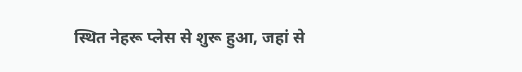स्थित नेहरू प्लेस से शुरू हुआ, जहां से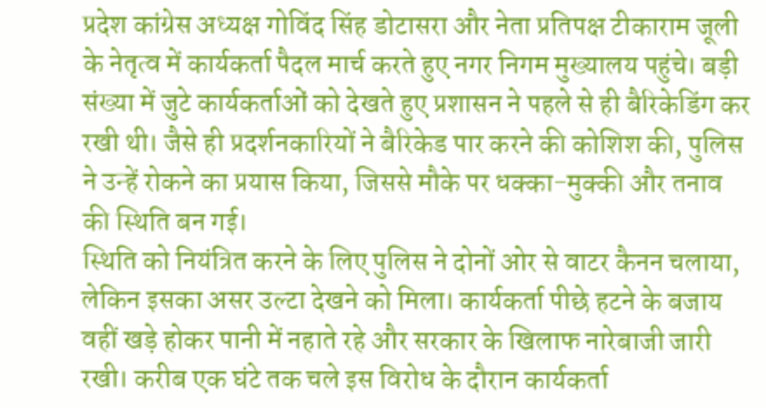प्रदेश कांग्रेस अध्यक्ष गोविंद सिंह डोटासरा और नेता प्रतिपक्ष टीकाराम जूली के नेतृत्व में कार्यकर्ता पैदल मार्च करते हुए नगर निगम मुख्यालय पहुंचे। बड़ी संख्या में जुटे कार्यकर्ताओं को देखते हुए प्रशासन ने पहले से ही बैरिकेडिंग कर रखी थी। जैसे ही प्रदर्शनकारियों ने बैरिकेड पार करने की कोशिश की, पुलिस ने उन्हें रोकने का प्रयास किया, जिससे मौके पर धक्का-मुक्की और तनाव की स्थिति बन गई।
स्थिति को नियंत्रित करने के लिए पुलिस ने दोनों ओर से वाटर कैनन चलाया, लेकिन इसका असर उल्टा देखने को मिला। कार्यकर्ता पीछे हटने के बजाय वहीं खड़े होकर पानी में नहाते रहे और सरकार के खिलाफ नारेबाजी जारी रखी। करीब एक घंटे तक चले इस विरोध के दौरान कार्यकर्ता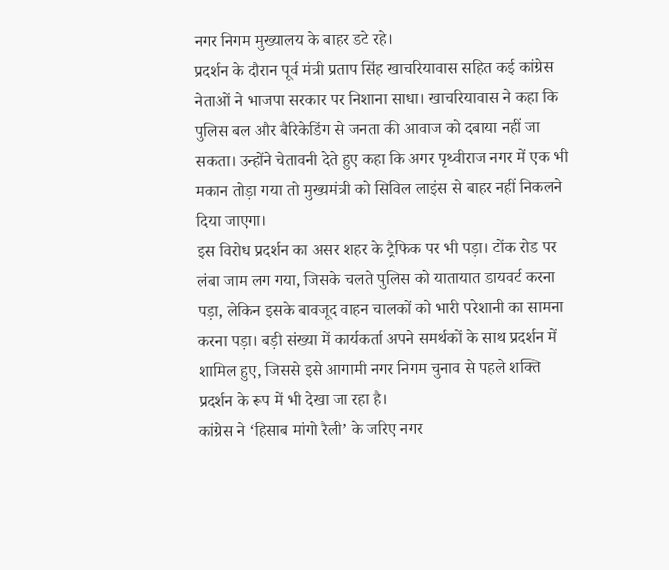नगर निगम मुख्यालय के बाहर डटे रहे।
प्रदर्शन के दौरान पूर्व मंत्री प्रताप सिंह खाचरियावास सहित कई कांग्रेस नेताओं ने भाजपा सरकार पर निशाना साधा। खाचरियावास ने कहा कि पुलिस बल और बैरिकेडिंग से जनता की आवाज को दबाया नहीं जा सकता। उन्होंने चेतावनी देते हुए कहा कि अगर पृथ्वीराज नगर में एक भी मकान तोड़ा गया तो मुख्यमंत्री को सिविल लाइंस से बाहर नहीं निकलने दिया जाएगा।
इस विरोध प्रदर्शन का असर शहर के ट्रैफिक पर भी पड़ा। टोंक रोड पर लंबा जाम लग गया, जिसके चलते पुलिस को यातायात डायवर्ट करना पड़ा, लेकिन इसके बावजूद वाहन चालकों को भारी परेशानी का सामना करना पड़ा। बड़ी संख्या में कार्यकर्ता अपने समर्थकों के साथ प्रदर्शन में शामिल हुए, जिससे इसे आगामी नगर निगम चुनाव से पहले शक्ति प्रदर्शन के रूप में भी देखा जा रहा है।
कांग्रेस ने ‘हिसाब मांगो रैली’ के जरिए नगर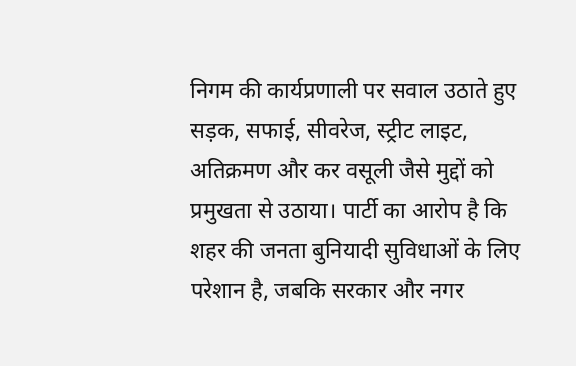निगम की कार्यप्रणाली पर सवाल उठाते हुए सड़क, सफाई, सीवरेज, स्ट्रीट लाइट, अतिक्रमण और कर वसूली जैसे मुद्दों को प्रमुखता से उठाया। पार्टी का आरोप है कि शहर की जनता बुनियादी सुविधाओं के लिए परेशान है, जबकि सरकार और नगर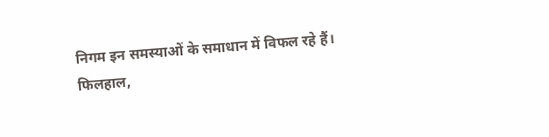निगम इन समस्याओं के समाधान में विफल रहे हैं।
फिलहाल,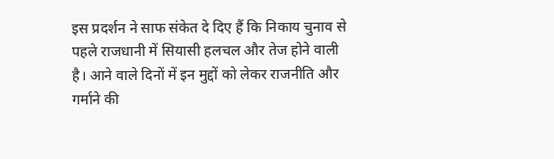इस प्रदर्शन ने साफ संकेत दे दिए हैं कि निकाय चुनाव से पहले राजधानी में सियासी हलचल और तेज होने वाली है। आने वाले दिनों में इन मुद्दों को लेकर राजनीति और गर्माने की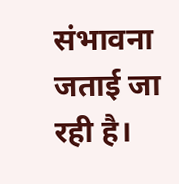संभावना जताई जा रही है।